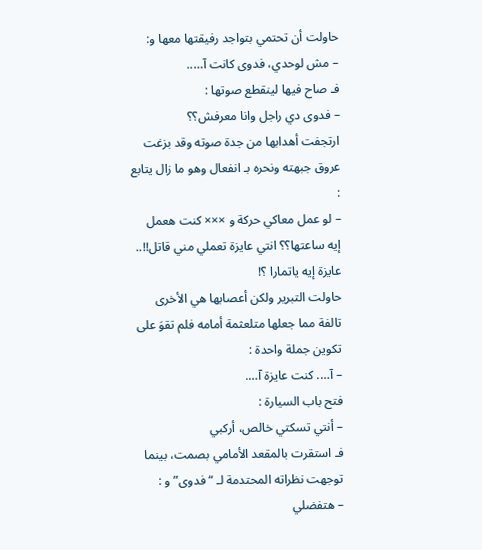حاولت أن تحتمي بتواجد رفيقتها معها و:
– مش لوحدي، فدوى كانت آ…..
فـ صاح فيها لينقطع صوتها :
– فدوى دي راجل وانا معرفش؟؟
ارتجفت أهدابها من جدة صوته وقد بزغت عروق جبهته ونحره بـ انفعال وهو ما زال يتابع :
– لو عمل معاكي حركة و ××× كنت هعمل إيه ساعتها؟؟ انتي عايزة تعملي مني قاتل!!.. عايزة إيه ياتمارا ؟!
حاولت التبرير ولكن أعصابها هي الأخرى تالفة مما جعلها متلعثمة أمامه فلم تقوَ على تكوين جملة واحدة :
– آ…. كنت عايزة آ….
فتح باب السيارة :
– أنتي تسكتي خالص، أركبي
فـ استقرت بالمقعد الأمامي بصمت، بينما توجهت نظراته المحتدمة لـ “فدوى” و :
– هتفضلي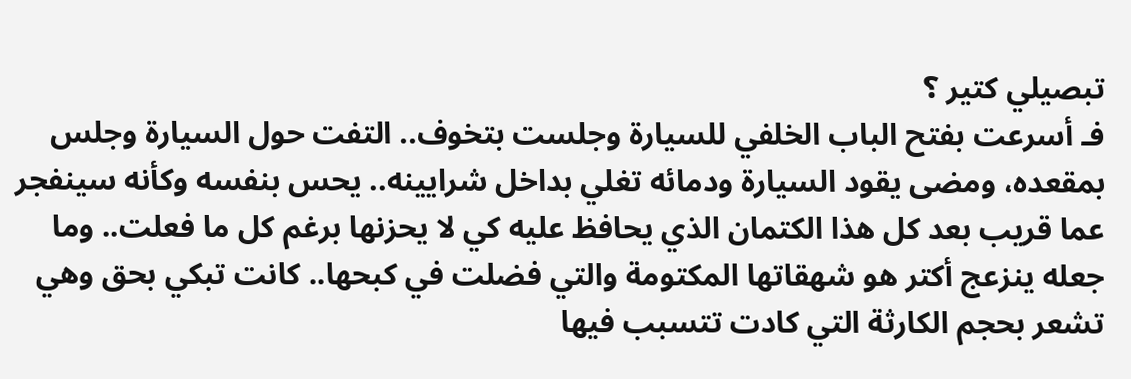تبصيلي كتير ؟
فـ أسرعت بفتح الباب الخلفي للسيارة وجلست بتخوف.. التفت حول السيارة وجلس بمقعده، ومضى يقود السيارة ودمائه تغلي بداخل شرايينه.. يحس بنفسه وكأنه سينفجر عما قريب بعد كل هذا الكتمان الذي يحافظ عليه كي لا يحزنها برغم كل ما فعلت.. وما جعله ينزعج أكتر هو شهقاتها المكتومة والتي فضلت في كبحها.. كانت تبكي بحق وهي تشعر بحجم الكارثة التي كادت تتسبب فيها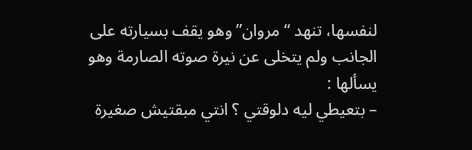لنفسها، تنهد “مروان” وهو يقف بسيارته على الجانب ولم يتخلى عن نيرة صوته الصارمة وهو يسألها :
– بتعيطي ليه دلوقتي ؟ انتي مبقتيش صغيرة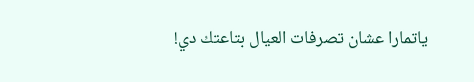ياتمارا عشان تصرفات العيال بتاعتك دي!